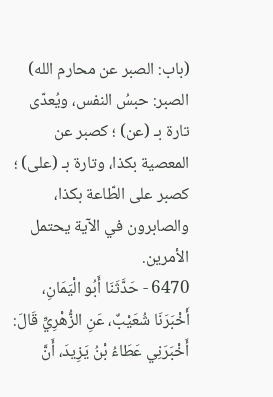(باب: الصبر عن محارم الله)
الصبر: حبسُ النفس، ويُعدّى تارة بـ (عن) ؛ كصبر عن المعصية بكذا، وتارة بـ (على) ؛ كصبر على الطّاعة بكذا، والصابرون في الآية يحتمل الأمرين.
6470 - حَدَّثَنَا أَبُو الْيَمَانِ، أَخْبَرَنَا شُعَيْبٌ، عَنِ الزُّهْرِيِّ قَالَ: أَخْبَرَنِي عَطَاءُ بْنُ يَزِيدَ، أَنَّ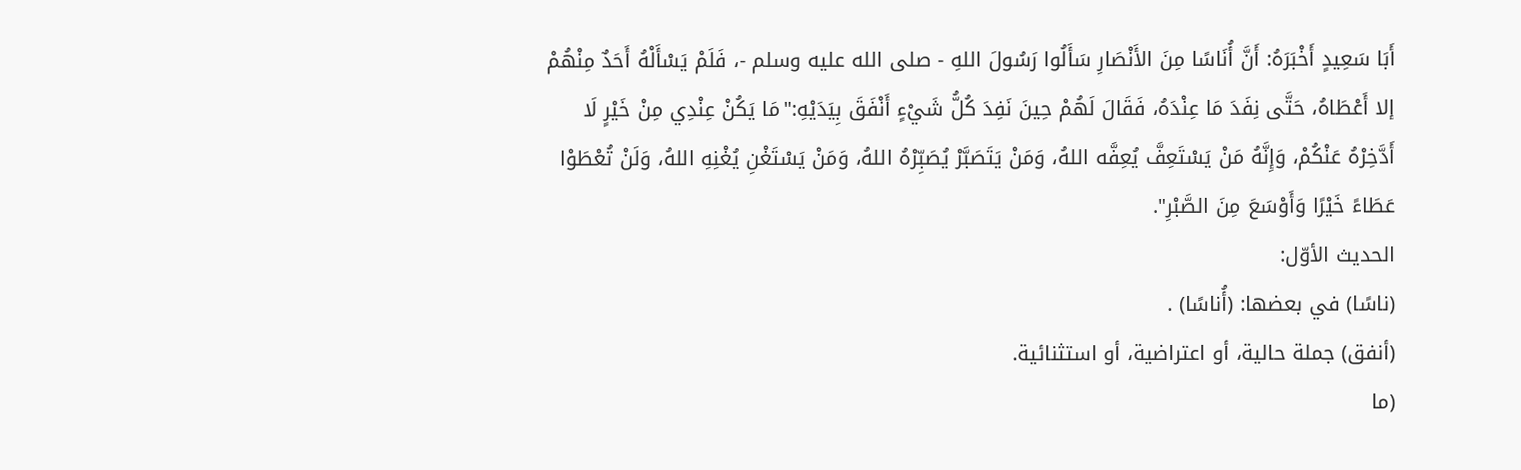أَبَا سَعِيدٍ أَخْبَرَهُ: أَنَّ أُنَاسًا مِنَ الأَنْصَارِ سَأَلُوا رَسُولَ اللهِ - صلى الله عليه وسلم -، فَلَمْ يَسْأَلْهُ أَحَدٌ مِنْهُمْ إلا أَعْطَاهُ، حَتَّى نِفَدَ مَا عِنْدَهُ، فَقَالَ لَهُمْ حِينَ نَفِدَ كُلُّ شَيْءٍ أَنْفَقَ بِيَدَيْهِ:"مَا يَكُنْ عِنْدِي مِنْ خَيْرٍ لَا أَدَّخِرْهُ عَنْكُمْ، وَإِنَّهُ مَنْ يَسْتَعِفَّ يُعِفَّه اللهُ، وَمَنْ يَتَصَبَّرْ يُصَبِّرْهُ اللهُ، وَمَنْ يَسْتَغْنِ يُغْنِهِ اللهُ، وَلَنْ تُعْطَوْا عَطَاءً خَيْرًا وَأَوْسَعَ مِنَ الصَّبْرِ".
الحديث الأوّل:
(ناسًا) في بعضها: (أُناسًا) .
(أنفق) جملة حالية، أو اعتراضية، أو استثنائية.
(ما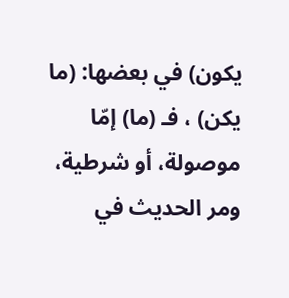يكون) في بعضها: (ما يكن) ، فـ (ما) إمّا موصولة، أو شرطية، ومر الحديث في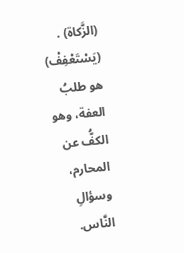(الزَّكاة) .
(يَسْتَعْفِفْ) هو طلبُ العفة، وهو الكفُّ عن المحارم، وسؤالِ النَّاس.